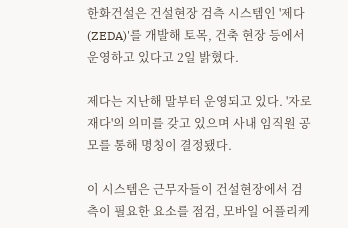한화건설은 건설현장 검측 시스템인 '제다(ZEDA)'를 개발해 토목, 건축 현장 등에서 운영하고 있다고 2일 밝혔다.

제다는 지난해 말부터 운영되고 있다. '자로 재다'의 의미를 갖고 있으며 사내 임직원 공모를 통해 명칭이 결정됐다.

이 시스템은 근무자들이 건설현장에서 검측이 필요한 요소를 점검, 모바일 어플리케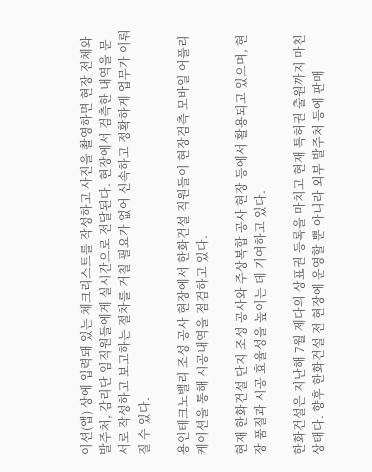이션(앱) 상에 입력돼 있는 체크리스트를 작성하고 사진을 촬영하면 현장 전체와 발주처, 감리단 임직원들에게 실시간으로 전달된다. 현장에서 검측한 내역을 문서로 작성하고 보고하는 절차를 거칠 필요가 없어 신속하고 정확하게 업무가 이뤄질 수 있다.

용인테크노밸리 조성 공사 현장에서 한화건설 직원들이 현장검측 모바일 어플리케이션을 통해 시공내역을 점검하고 있다.

현재 한화건설 단지 조성 공사와 주상복합 공사 현장 등에서 활용되고 있으며, 현장 품질과 시공 효율성을 높이는 데 기여하고 있다.

한화건설은 지난해 7월 제다의 상표권 등록을 마치고 현재 특허권 출원까지 마친 상태다. 향후 한화건설 전 현장에 운영할 뿐 아니라 외부 발주처 등에 판매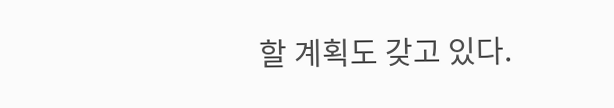할 계획도 갖고 있다.